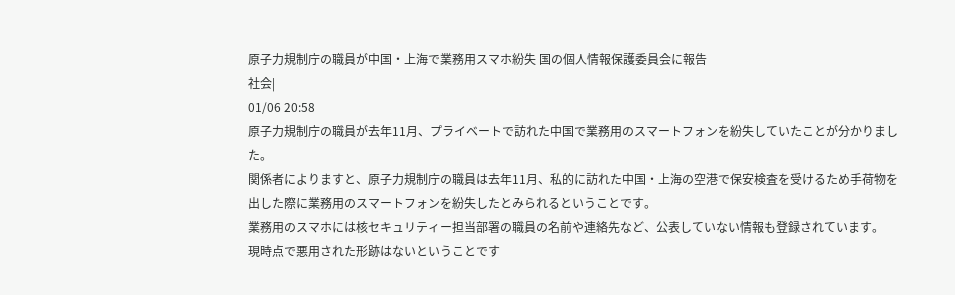原子力規制庁の職員が中国・上海で業務用スマホ紛失 国の個人情報保護委員会に報告
社会|
01/06 20:58
原子力規制庁の職員が去年11月、プライベートで訪れた中国で業務用のスマートフォンを紛失していたことが分かりました。
関係者によりますと、原子力規制庁の職員は去年11月、私的に訪れた中国・上海の空港で保安検査を受けるため手荷物を出した際に業務用のスマートフォンを紛失したとみられるということです。
業務用のスマホには核セキュリティー担当部署の職員の名前や連絡先など、公表していない情報も登録されています。
現時点で悪用された形跡はないということです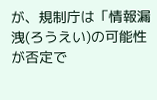が、規制庁は「情報漏洩(ろうえい)の可能性が否定で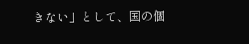きない」として、国の個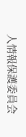人情報保護委員会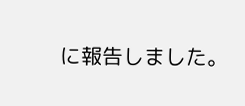に報告しました。